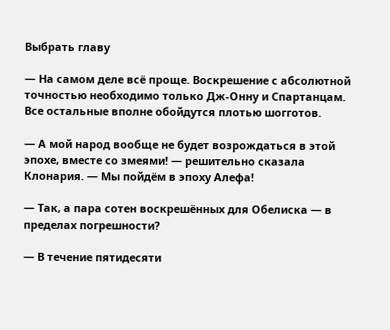Выбрать главу

— На самом деле всё проще. Воскрешение с абсолютной точностью необходимо только Дж-Онну и Спартанцам. Все остальные вполне обойдутся плотью шогготов.

— А мой народ вообще не будет возрождаться в этой эпохе, вместе со змеями! — решительно сказала Клонария. — Мы пойдём в эпоху Алефа!

— Так, а пара сотен воскрешённых для Обелиска — в пределах погрешности?

— В течение пятидесяти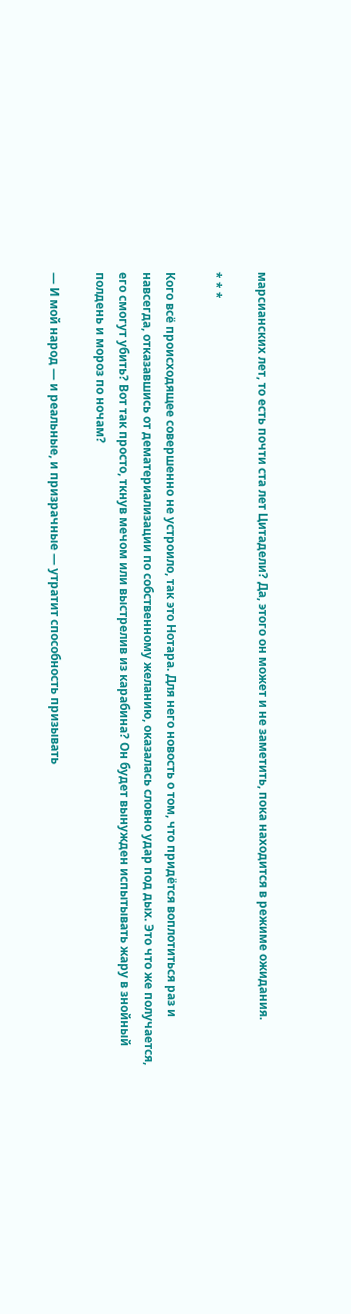марсианских лет, то есть почти ста лет Цитадели? Да, этого он может и не заметить, пока находится в режиме ожидания.

* * *

Кого всё происходящее совершенно не устроило, так это Нотара. Для него новость о том, что придётся воплотиться раз и навсегда, отказавшись от дематериализации по собственному желанию, оказалась словно удар под дых. Это что же получается, его смогут убить? Вот так просто, ткнув мечом или выстрелив из карабина? Он будет вынужден испытывать жару в знойный полдень и мороз по ночам?

— И мой народ — и реальные, и призрачные — утратит способность призывать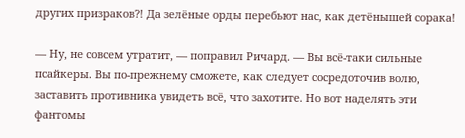других призраков?! Да зелёные орды перебьют нас, как детёнышей сорака!

— Ну, не совсем утратит, — поправил Ричард. — Вы всё-таки сильные псайкеры. Вы по-прежнему сможете, как следует сосредоточив волю, заставить противника увидеть всё, что захотите. Но вот наделять эти фантомы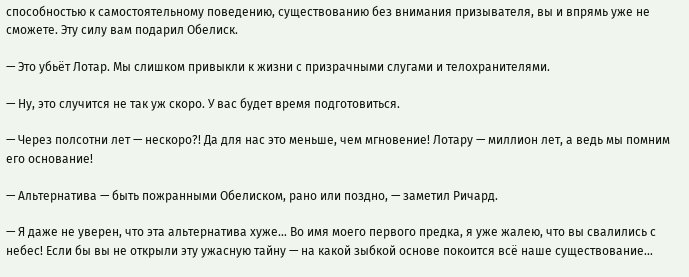способностью к самостоятельному поведению, существованию без внимания призывателя, вы и впрямь уже не сможете. Эту силу вам подарил Обелиск.

— Это убьёт Лотар. Мы слишком привыкли к жизни с призрачными слугами и телохранителями.

— Ну, это случится не так уж скоро. У вас будет время подготовиться.

— Через полсотни лет — нескоро?! Да для нас это меньше, чем мгновение! Лотару — миллион лет, а ведь мы помним его основание!

— Альтернатива — быть пожранными Обелиском, рано или поздно, — заметил Ричард.

— Я даже не уверен, что эта альтернатива хуже… Во имя моего первого предка, я уже жалею, что вы свалились с небес! Если бы вы не открыли эту ужасную тайну — на какой зыбкой основе покоится всё наше существование…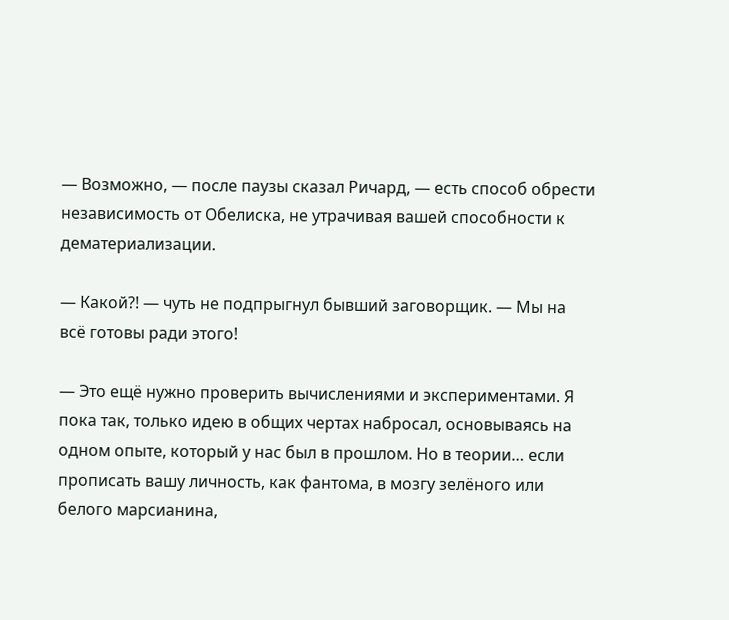— Возможно, — после паузы сказал Ричард, — есть способ обрести независимость от Обелиска, не утрачивая вашей способности к дематериализации.

— Какой?! — чуть не подпрыгнул бывший заговорщик. — Мы на всё готовы ради этого!

— Это ещё нужно проверить вычислениями и экспериментами. Я пока так, только идею в общих чертах набросал, основываясь на одном опыте, который у нас был в прошлом. Но в теории… если прописать вашу личность, как фантома, в мозгу зелёного или белого марсианина,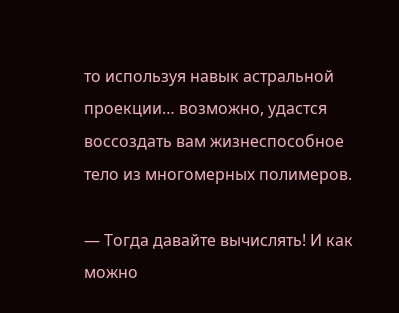то используя навык астральной проекции… возможно, удастся воссоздать вам жизнеспособное тело из многомерных полимеров.

— Тогда давайте вычислять! И как можно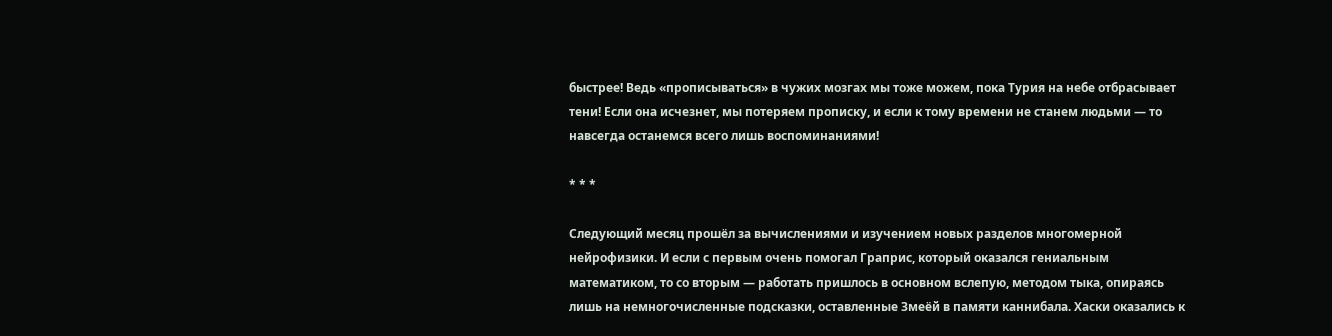быстрее! Ведь «прописываться» в чужих мозгах мы тоже можем, пока Турия на небе отбрасывает тени! Если она исчезнет, мы потеряем прописку, и если к тому времени не станем людьми — то навсегда останемся всего лишь воспоминаниями!

* * *

Следующий месяц прошёл за вычислениями и изучением новых разделов многомерной нейрофизики. И если с первым очень помогал Граприс, который оказался гениальным математиком, то со вторым — работать пришлось в основном вслепую, методом тыка, опираясь лишь на немногочисленные подсказки, оставленные Змеёй в памяти каннибала. Хаски оказались к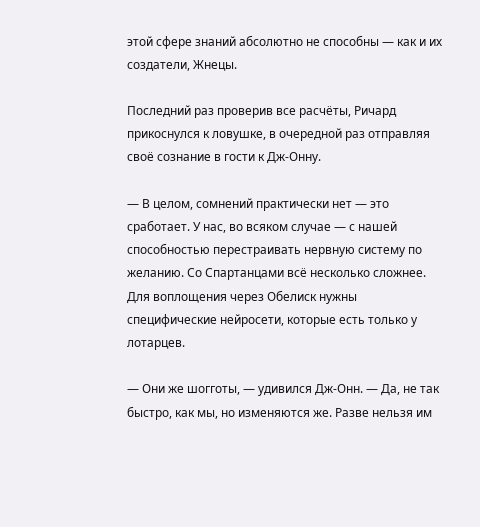этой сфере знаний абсолютно не способны — как и их создатели, Жнецы.

Последний раз проверив все расчёты, Ричард прикоснулся к ловушке, в очередной раз отправляя своё сознание в гости к Дж-Онну.

— В целом, сомнений практически нет — это сработает. У нас, во всяком случае — с нашей способностью перестраивать нервную систему по желанию. Со Спартанцами всё несколько сложнее. Для воплощения через Обелиск нужны специфические нейросети, которые есть только у лотарцев.

— Они же шогготы, — удивился Дж-Онн. — Да, не так быстро, как мы, но изменяются же. Разве нельзя им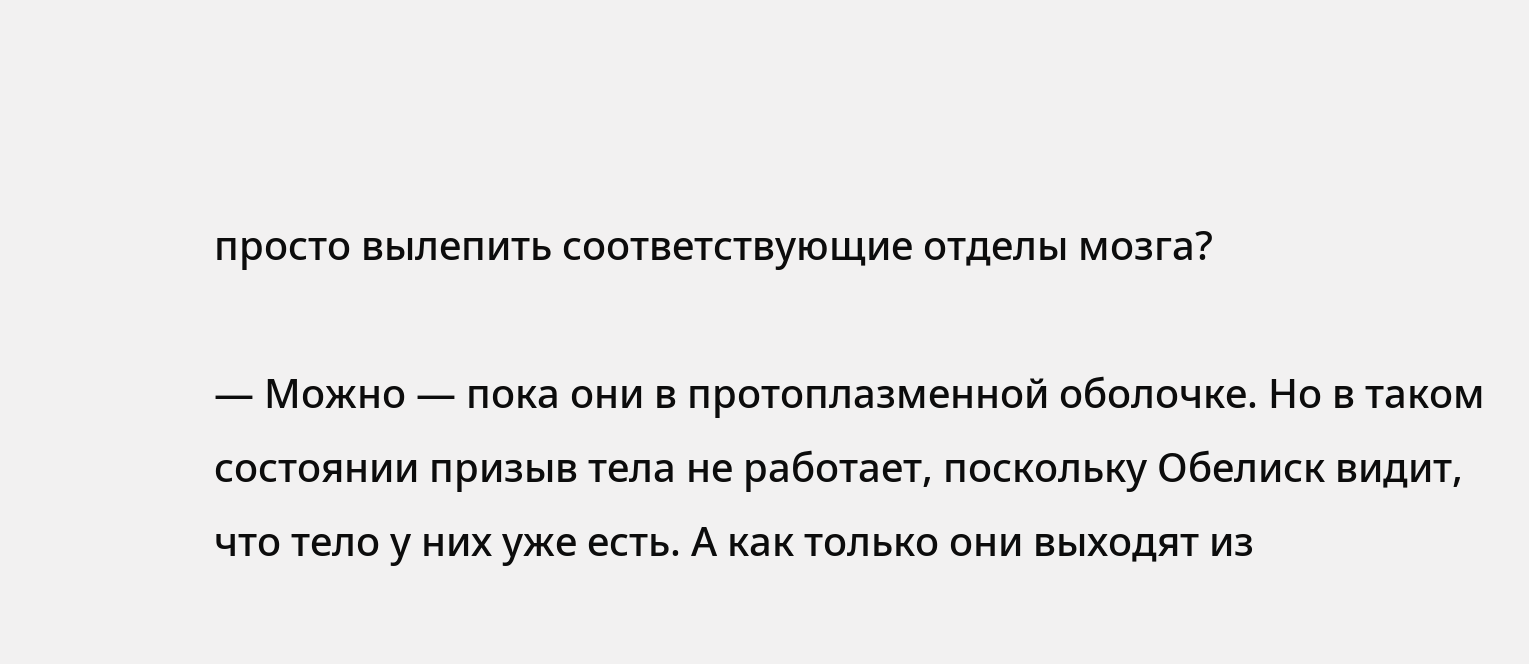просто вылепить соответствующие отделы мозга?

— Можно — пока они в протоплазменной оболочке. Но в таком состоянии призыв тела не работает, поскольку Обелиск видит, что тело у них уже есть. А как только они выходят из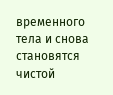временного тела и снова становятся чистой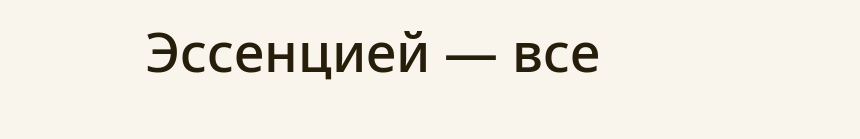Эссенцией — все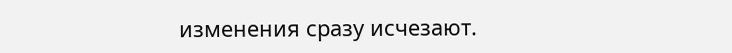изменения сразу исчезают.